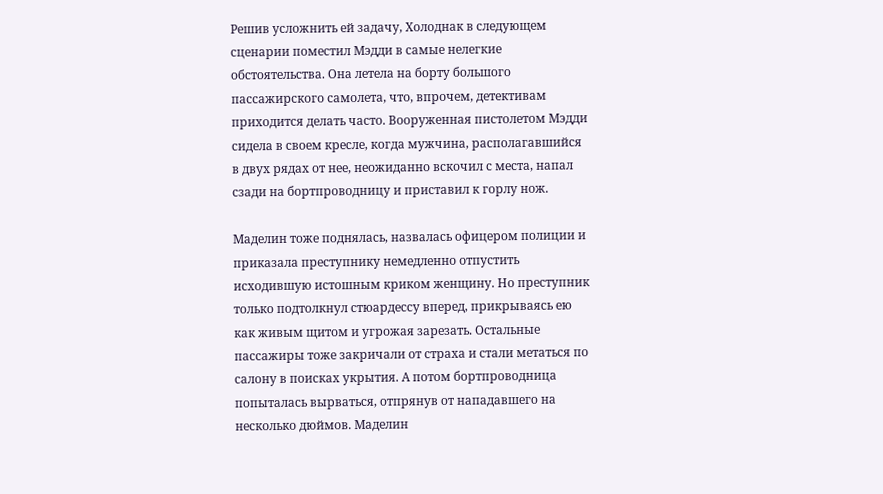Решив усложнить ей задачу, Холоднак в следующем сценарии поместил Мэдди в самые нелегкие обстоятельства. Она летела на борту большого пассажирского самолета, что, впрочем, детективам приходится делать часто. Вооруженная пистолетом Мэдди сидела в своем кресле, когда мужчина, располагавшийся в двух рядах от нее, неожиданно вскочил с места, напал сзади на бортпроводницу и приставил к горлу нож.

Маделин тоже поднялась, назвалась офицером полиции и приказала преступнику немедленно отпустить исходившую истошным криком женщину. Но преступник только подтолкнул стюардессу вперед, прикрываясь ею как живым щитом и угрожая зарезать. Остальные пассажиры тоже закричали от страха и стали метаться по салону в поисках укрытия. А потом бортпроводница попыталась вырваться, отпрянув от нападавшего на несколько дюймов. Маделин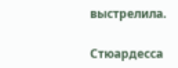выстрелила.

Стюардесса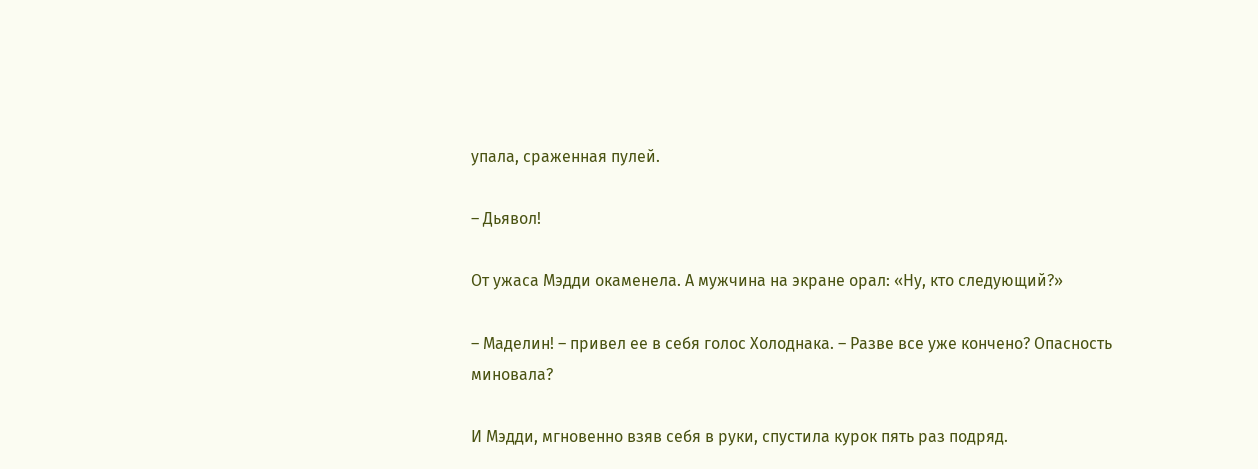упала, сраженная пулей.

– Дьявол!

От ужаса Мэдди окаменела. А мужчина на экране орал: «Ну, кто следующий?»

– Маделин! – привел ее в себя голос Холоднака. – Разве все уже кончено? Опасность миновала?

И Мэдди, мгновенно взяв себя в руки, спустила курок пять раз подряд.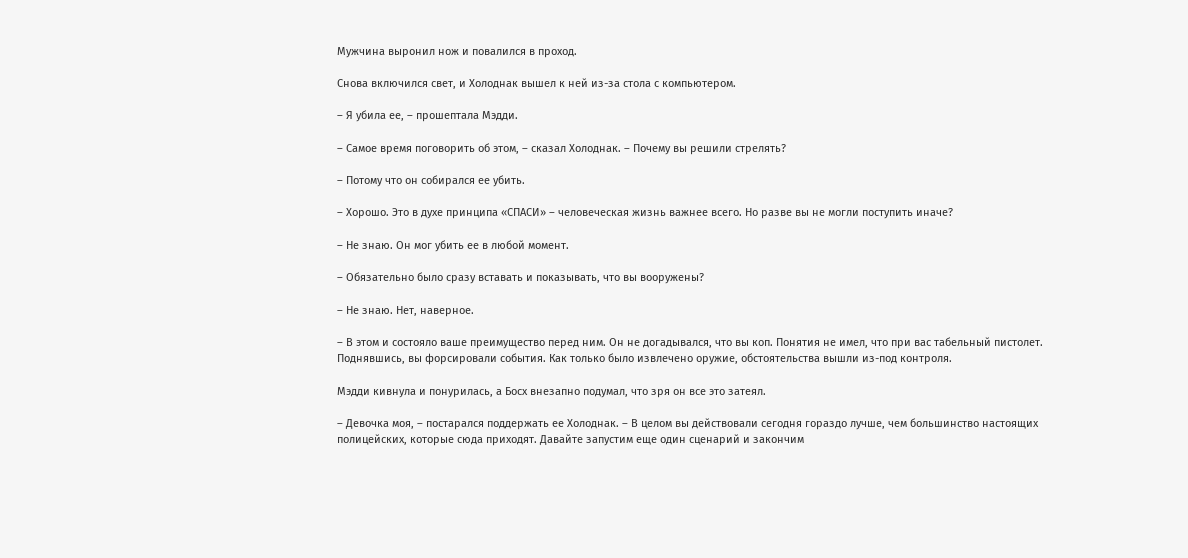Мужчина выронил нож и повалился в проход.

Снова включился свет, и Холоднак вышел к ней из-за стола с компьютером.

– Я убила ее, – прошептала Мэдди.

– Самое время поговорить об этом, – сказал Холоднак. – Почему вы решили стрелять?

– Потому что он собирался ее убить.

– Хорошо. Это в духе принципа «СПАСИ» – человеческая жизнь важнее всего. Но разве вы не могли поступить иначе?

– Не знаю. Он мог убить ее в любой момент.

– Обязательно было сразу вставать и показывать, что вы вооружены?

– Не знаю. Нет, наверное.

– В этом и состояло ваше преимущество перед ним. Он не догадывался, что вы коп. Понятия не имел, что при вас табельный пистолет. Поднявшись, вы форсировали события. Как только было извлечено оружие, обстоятельства вышли из-под контроля.

Мэдди кивнула и понурилась, а Босх внезапно подумал, что зря он все это затеял.

– Девочка моя, – постарался поддержать ее Холоднак. – В целом вы действовали сегодня гораздо лучше, чем большинство настоящих полицейских, которые сюда приходят. Давайте запустим еще один сценарий и закончим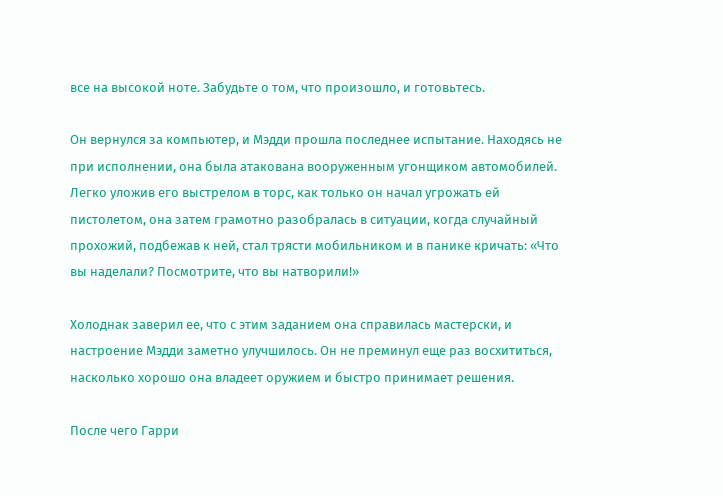все на высокой ноте. Забудьте о том, что произошло, и готовьтесь.

Он вернулся за компьютер, и Мэдди прошла последнее испытание. Находясь не при исполнении, она была атакована вооруженным угонщиком автомобилей. Легко уложив его выстрелом в торс, как только он начал угрожать ей пистолетом, она затем грамотно разобралась в ситуации, когда случайный прохожий, подбежав к ней, стал трясти мобильником и в панике кричать: «Что вы наделали? Посмотрите, что вы натворили!»

Холоднак заверил ее, что с этим заданием она справилась мастерски, и настроение Мэдди заметно улучшилось. Он не преминул еще раз восхититься, насколько хорошо она владеет оружием и быстро принимает решения.

После чего Гарри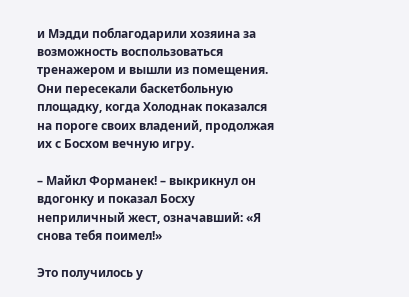и Мэдди поблагодарили хозяина за возможность воспользоваться тренажером и вышли из помещения. Они пересекали баскетбольную площадку, когда Холоднак показался на пороге своих владений, продолжая их с Босхом вечную игру.

– Майкл Форманек! – выкрикнул он вдогонку и показал Босху неприличный жест, означавший: «Я снова тебя поимел!»

Это получилось у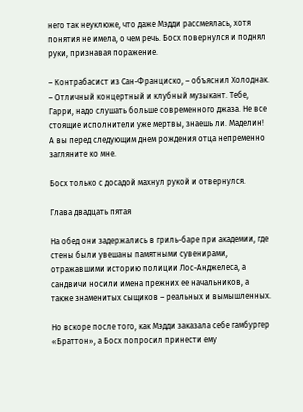него так неуклюже, что даже Мэдди рассмеялась, хотя понятия не имела, о чем речь. Босх повернулся и поднял руки, признавая поражение.

– Контрабасист из Сан-Франциско, – объяснил Холоднак. – Отличный концертный и клубный музыкант. Тебе, Гарри, надо слушать больше современного джаза. Не все стоящие исполнители уже мертвы, знаешь ли. Маделин! А вы перед следующим днем рождения отца непременно загляните ко мне.

Босх только с досадой махнул рукой и отвернулся.

Глава двадцать пятая

На обед они задержались в гриль-баре при академии, где стены были увешаны памятными сувенирами, отражавшими историю полиции Лос-Анджелеса, а сандвичи носили имена прежних ее начальников, а также знаменитых сыщиков – реальных и вымышленных.

Но вскоре после того, как Мэдди заказала себе гамбургер «Браттон», а Босх попросил принести ему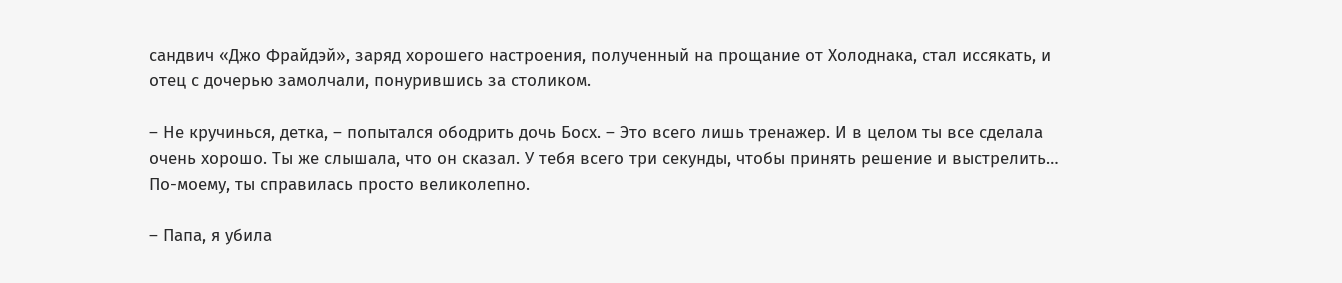сандвич «Джо Фрайдэй», заряд хорошего настроения, полученный на прощание от Холоднака, стал иссякать, и отец с дочерью замолчали, понурившись за столиком.

– Не кручинься, детка, – попытался ободрить дочь Босх. – Это всего лишь тренажер. И в целом ты все сделала очень хорошо. Ты же слышала, что он сказал. У тебя всего три секунды, чтобы принять решение и выстрелить… По-моему, ты справилась просто великолепно.

– Папа, я убила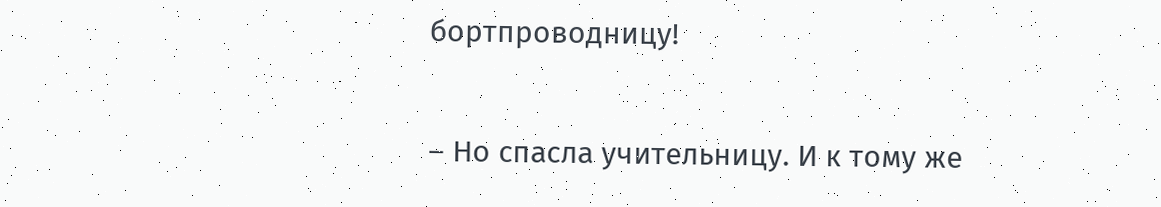бортпроводницу!

– Но спасла учительницу. И к тому же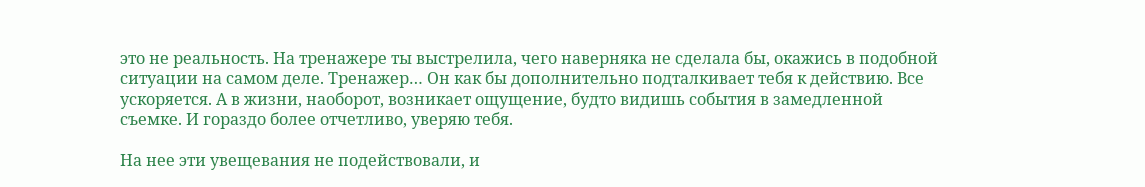это не реальность. На тренажере ты выстрелила, чего наверняка не сделала бы, окажись в подобной ситуации на самом деле. Тренажер… Он как бы дополнительно подталкивает тебя к действию. Все ускоряется. А в жизни, наоборот, возникает ощущение, будто видишь события в замедленной съемке. И гораздо более отчетливо, уверяю тебя.

На нее эти увещевания не подействовали, и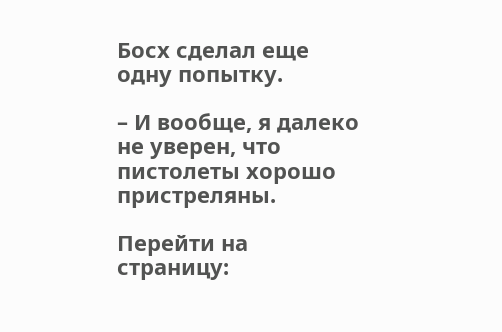Босх сделал еще одну попытку.

– И вообще, я далеко не уверен, что пистолеты хорошо пристреляны.

Перейти на страницу: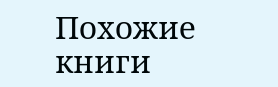Похожие книги